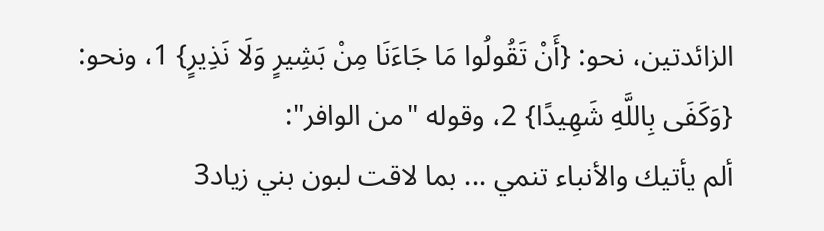الزائدتين، نحو: {أَنْ تَقُولُوا مَا جَاءَنَا مِنْ بَشِيرٍ وَلَا نَذِيرٍ} 1، ونحو: {وَكَفَى بِاللَّهِ شَهِيدًا} 2، وقوله "من الوافر":
ألم يأتيك والأنباء تنمي ... بما لاقت لبون بني زياد3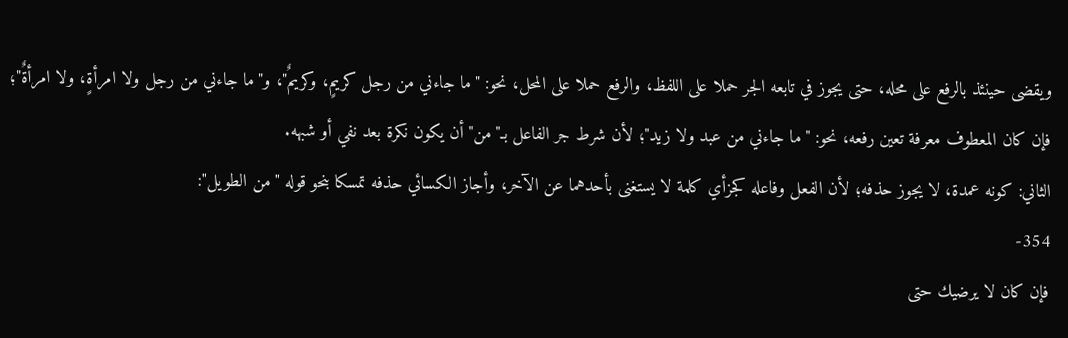ويقضى حينئذ بالرفع على محله، حتى يجوز في تابعه الجر حملا على اللفظ، والرفع حملا على المحل، نحو: "ما جاءني من رجل كريمٍ، وكريمٌ"، و"ما جاءني من رجل ولا امرأةٍ، ولا امرأةٌ"؛ فإن كان المعطوف معرفة تعين رفعه، نحو: "ما جاءني من عبد ولا زيد"؛ لأن شرط جر الفاعل بـ"من" أن يكون نكرة بعد نفي أو شبهه.
الثاني: كونه عمدة، لا يجوز حذفه؛ لأن الفعل وفاعله كجزأي كلمة لا يستغنى بأحدهما عن الآخر، وأجاز الكسائي حذفه تمسكا بنحو قوله "من الطويل":
354-
فإن كان لا يرضيك حتى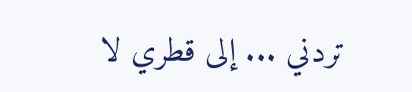تردني ... إلى قطري لا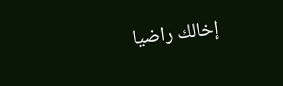إخالك راضيا